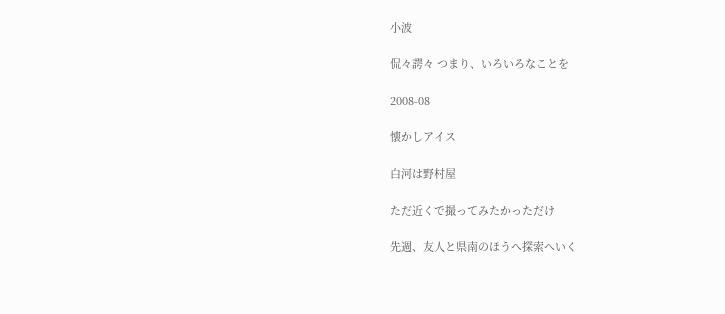小波

侃々諤々 つまり、いろいろなことを

2008-08

懐かしアイス

白河は野村屋

ただ近くで撮ってみたかっただけ

先週、友人と県南のほうへ探索へいく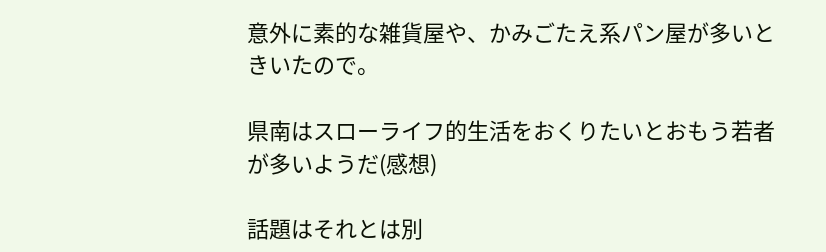意外に素的な雑貨屋や、かみごたえ系パン屋が多いときいたので。

県南はスローライフ的生活をおくりたいとおもう若者が多いようだ(感想)

話題はそれとは別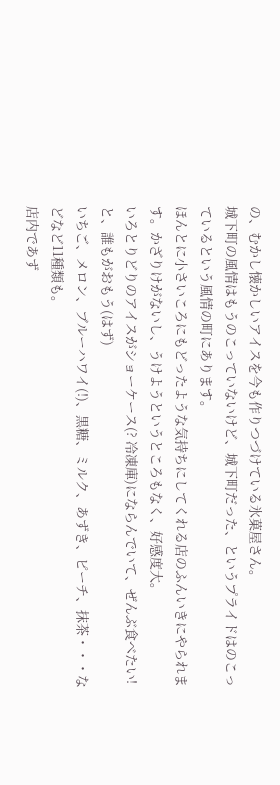の、むかし懐かしいアイスを今も作りつづけている氷菓屋さん。
城下町の風情はもうのこっていないけど、城下町だった、というプライドはのこっているという風情の町にあります。
ほんとに小さいころにもどったような気持ちにしてくれる店のふんいきにやられます。かざりけがないし、うけようというところもなく、好感度大。
いろとりどりのアイスがショーケース(? 冷凍庫)にならんでいて、ぜんぶ食べたい!
と、誰もがおもう(はず)
いちご、メロン、ブルーハワイ(!)、黒糖、ミルク、あずき、ピーチ、抹茶・・・などなど11種類も。
店内であず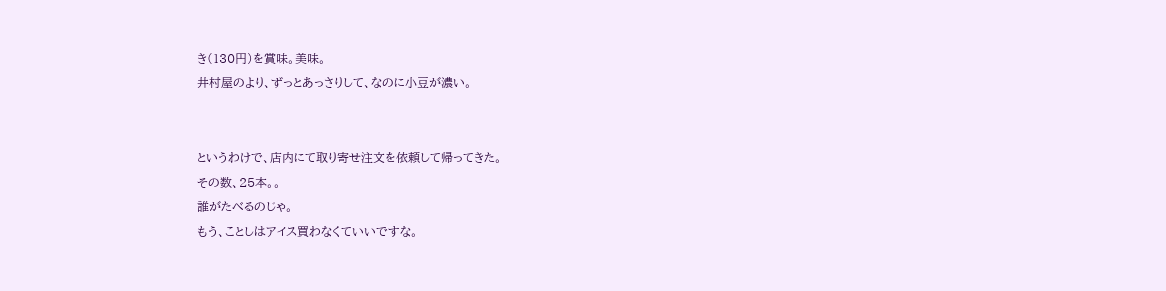き(130円)を賞味。美味。
井村屋のより、ずっとあっさりして、なのに小豆が濃い。


というわけで、店内にて取り寄せ注文を依頼して帰ってきた。
その数、25本。。
誰がたべるのじゃ。
もう、ことしはアイス買わなくていいですな。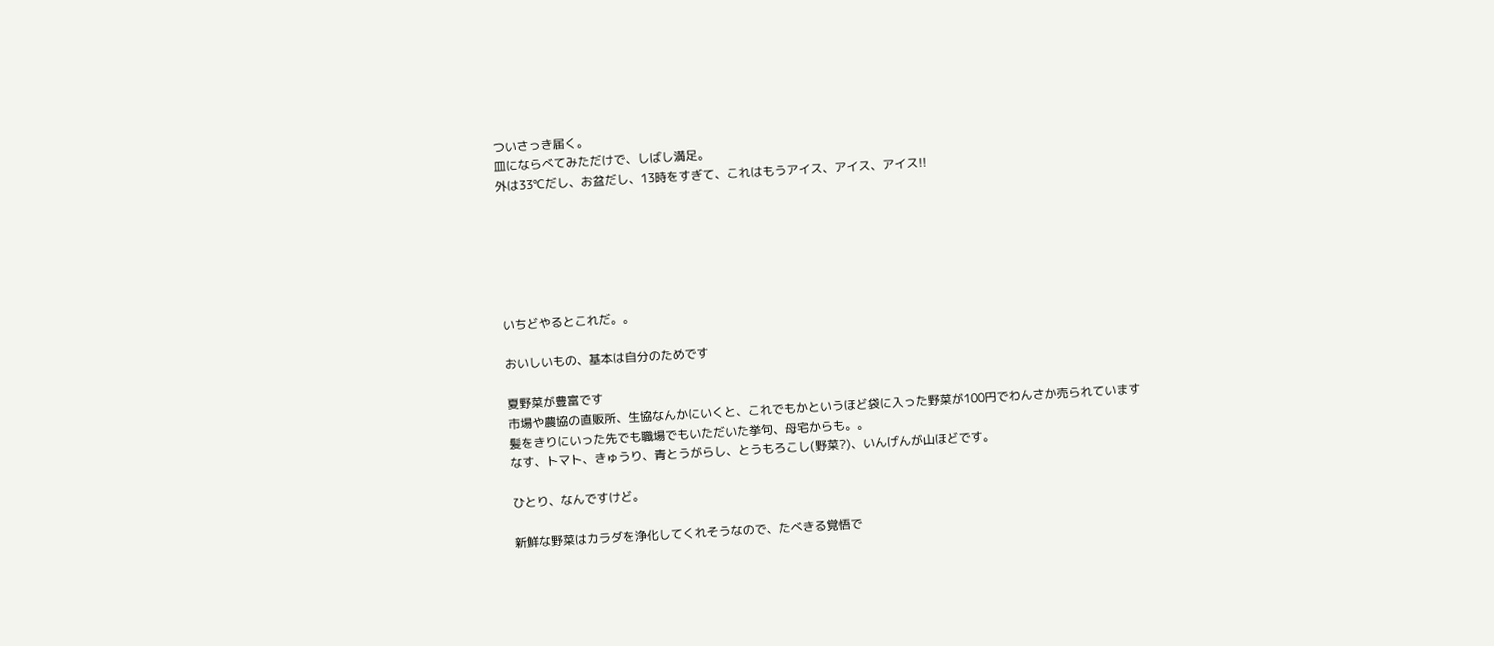ついさっき届く。
皿にならべてみただけで、しばし満足。
外は33℃だし、お盆だし、13時をすぎて、これはもうアイス、アイス、アイス!!






いちどやるとこれだ。。

おいしいもの、基本は自分のためです

夏野菜が豊富です
市場や農協の直販所、生協なんかにいくと、これでもかというほど袋に入った野菜が100円でわんさか売られています
髪をきりにいった先でも職場でもいただいた挙句、母宅からも。。
なす、トマト、きゅうり、青とうがらし、とうもろこし(野菜?)、いんげんが山ほどです。

ひとり、なんですけど。

新鮮な野菜はカラダを浄化してくれそうなので、たべきる覚悟で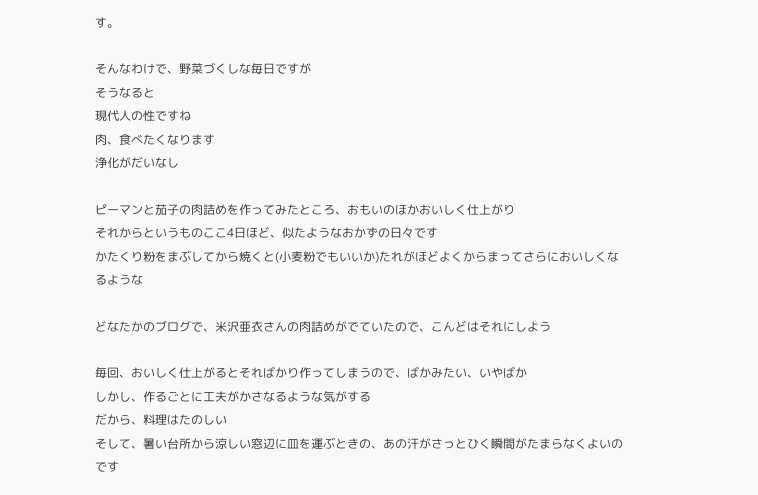す。

そんなわけで、野菜づくしな毎日ですが
そうなると
現代人の性ですね
肉、食べたくなります
浄化がだいなし

ピーマンと茄子の肉詰めを作ってみたところ、おもいのほかおいしく仕上がり
それからというものここ4日ほど、似たようなおかずの日々です
かたくり粉をまぶしてから焼くと(小麦粉でもいいか)たれがほどよくからまってさらにおいしくなるような

どなたかのブログで、米沢亜衣さんの肉詰めがでていたので、こんどはそれにしよう

毎回、おいしく仕上がるとそればかり作ってしまうので、ばかみたい、いやばか
しかし、作るごとに工夫がかさなるような気がする
だから、料理はたのしい
そして、暑い台所から涼しい窓辺に皿を運ぶときの、あの汗がさっとひく瞬間がたまらなくよいのです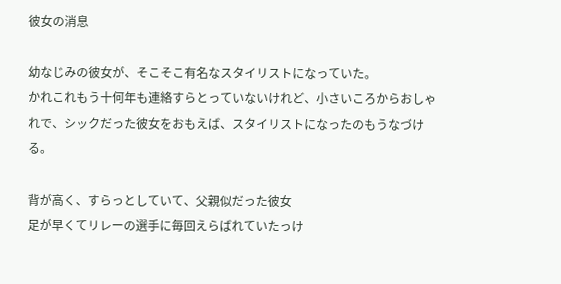彼女の消息

幼なじみの彼女が、そこそこ有名なスタイリストになっていた。
かれこれもう十何年も連絡すらとっていないけれど、小さいころからおしゃれで、シックだった彼女をおもえば、スタイリストになったのもうなづける。

背が高く、すらっとしていて、父親似だった彼女
足が早くてリレーの選手に毎回えらばれていたっけ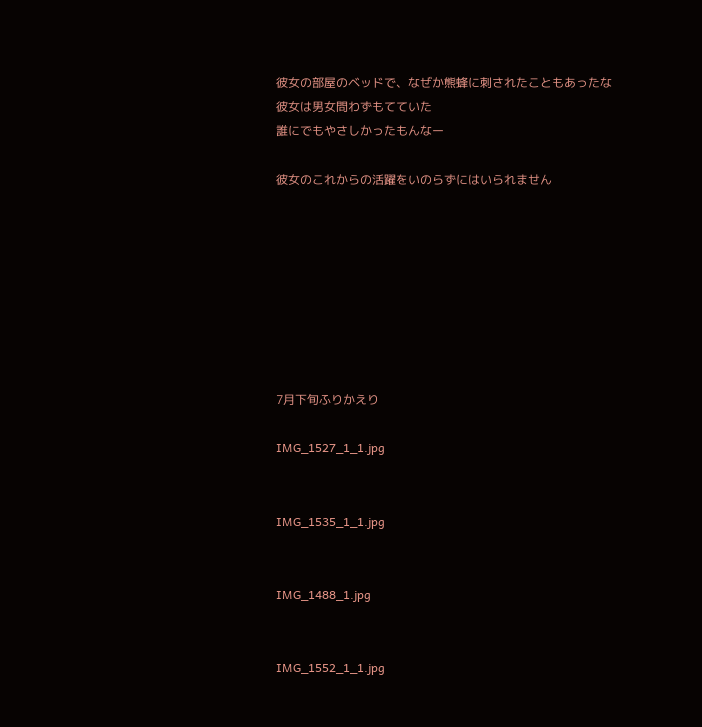彼女の部屋のベッドで、なぜか熊蜂に刺されたこともあったな
彼女は男女問わずもてていた
誰にでもやさしかったもんなー

彼女のこれからの活躍をいのらずにはいられません








7月下旬ふりかえり

IMG_1527_1_1.jpg


IMG_1535_1_1.jpg


IMG_1488_1.jpg


IMG_1552_1_1.jpg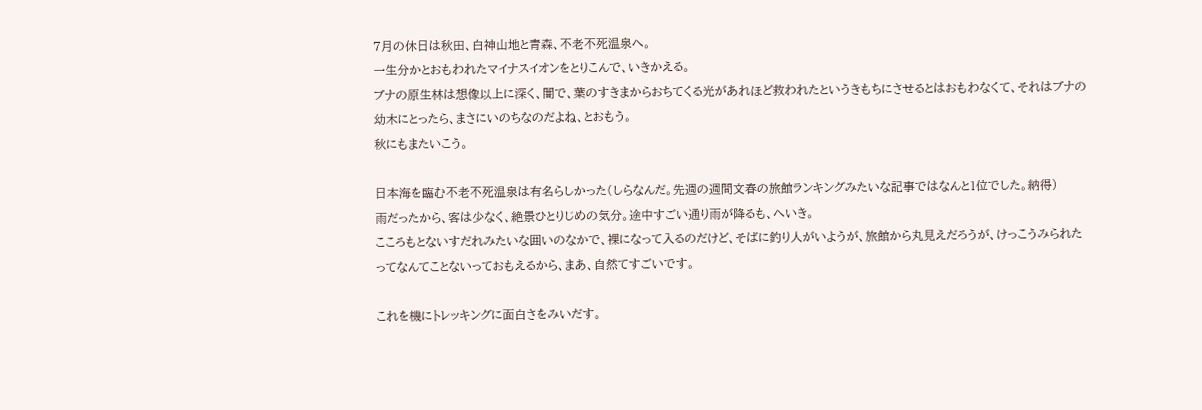7月の休日は秋田、白神山地と青森、不老不死温泉へ。
一生分かとおもわれたマイナスイオンをとりこんで、いきかえる。
ブナの原生林は想像以上に深く、闇で、葉のすきまからおちてくる光があれほど救われたというきもちにさせるとはおもわなくて、それはブナの幼木にとったら、まさにいのちなのだよね、とおもう。
秋にもまたいこう。

日本海を臨む不老不死温泉は有名らしかった(しらなんだ。先週の週間文春の旅館ランキングみたいな記事ではなんと1位でした。納得)
雨だったから、客は少なく、絶景ひとりじめの気分。途中すごい通り雨が降るも、へいき。
こころもとないすだれみたいな囲いのなかで、裸になって入るのだけど、そばに釣り人がいようが、旅館から丸見えだろうが、けっこうみられたってなんてことないっておもえるから、まあ、自然てすごいです。

これを機にトレッキングに面白さをみいだす。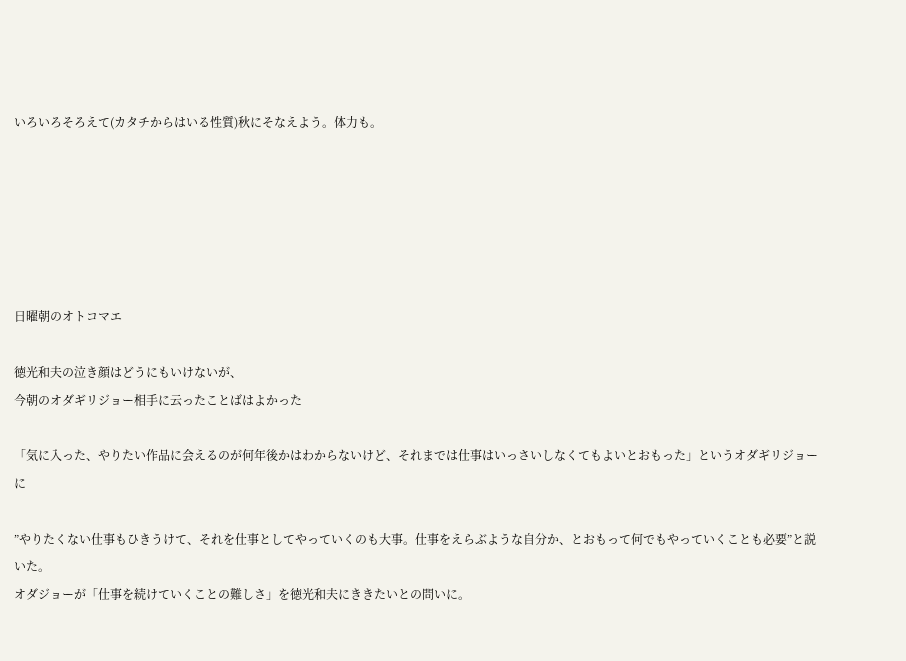いろいろそろえて(カタチからはいる性質)秋にそなえよう。体力も。






日曜朝のオトコマエ

徳光和夫の泣き顔はどうにもいけないが、
今朝のオダギリジョー相手に云ったことばはよかった

「気に入った、やりたい作品に会えるのが何年後かはわからないけど、それまでは仕事はいっさいしなくてもよいとおもった」というオダギリジョーに

”やりたくない仕事もひきうけて、それを仕事としてやっていくのも大事。仕事をえらぶような自分か、とおもって何でもやっていくことも必要”と説いた。
オダジョーが「仕事を続けていくことの難しさ」を徳光和夫にききたいとの問いに。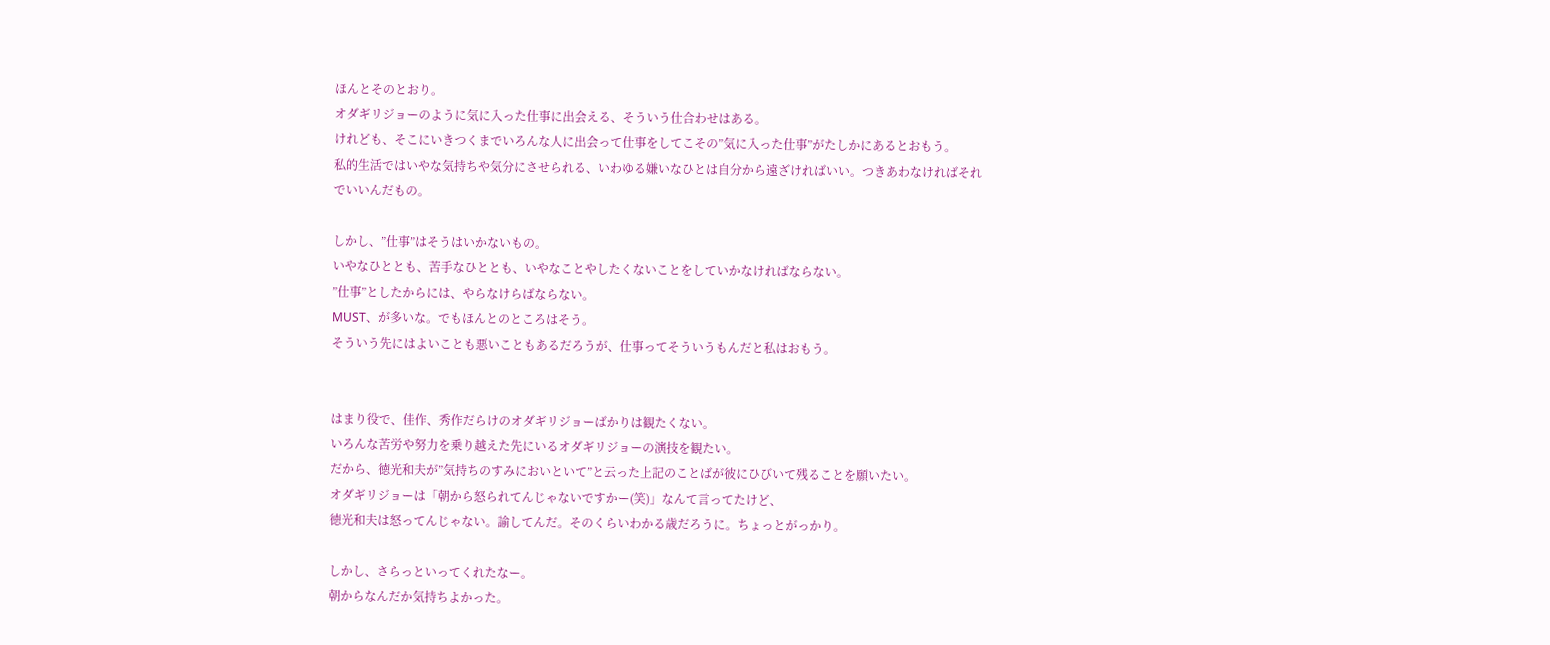ほんとそのとおり。
オダギリジョーのように気に入った仕事に出会える、そういう仕合わせはある。
けれども、そこにいきつくまでいろんな人に出会って仕事をしてこその”気に入った仕事”がたしかにあるとおもう。
私的生活ではいやな気持ちや気分にさせられる、いわゆる嫌いなひとは自分から遠ざければいい。つきあわなければそれでいいんだもの。

しかし、”仕事”はそうはいかないもの。
いやなひととも、苦手なひととも、いやなことやしたくないことをしていかなければならない。
”仕事”としたからには、やらなけらばならない。
MUST、が多いな。でもほんとのところはそう。
そういう先にはよいことも悪いこともあるだろうが、仕事ってそういうもんだと私はおもう。


はまり役で、佳作、秀作だらけのオダギリジョーばかりは観たくない。
いろんな苦労や努力を乗り越えた先にいるオダギリジョーの演技を観たい。
だから、徳光和夫が”気持ちのすみにおいといて”と云った上記のことばが彼にひびいて残ることを願いたい。
オダギリジョーは「朝から怒られてんじゃないですかー(笑)」なんて言ってたけど、
徳光和夫は怒ってんじゃない。諭してんだ。そのくらいわかる歳だろうに。ちょっとがっかり。

しかし、さらっといってくれたなー。
朝からなんだか気持ちよかった。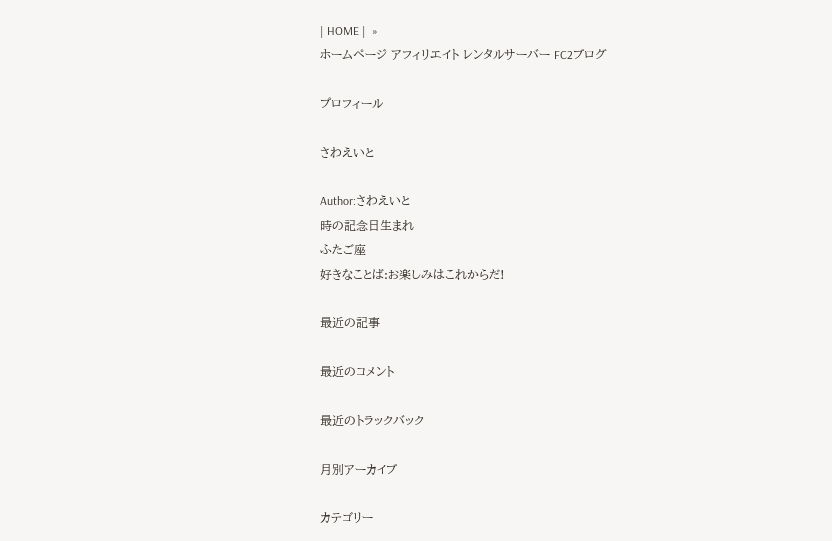| HOME |  »
ホームページ アフィリエイト レンタルサーバー FC2ブログ

プロフィール

さわえいと

Author:さわえいと
時の記念日生まれ
ふたご座
好きなことば:お楽しみはこれからだ!

最近の記事

最近のコメント

最近のトラックバック

月別アーカイブ

カテゴリー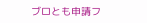ブロとも申請フ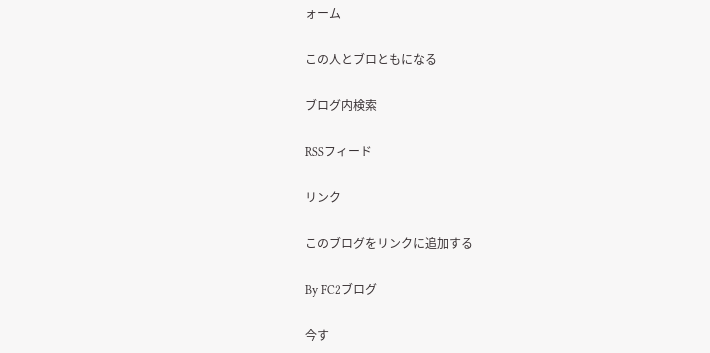ォーム

この人とブロともになる

ブログ内検索

RSSフィード

リンク

このブログをリンクに追加する

By FC2ブログ

今す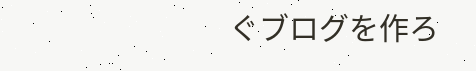ぐブログを作ろ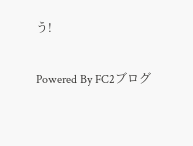う!

Powered By FC2ブログ